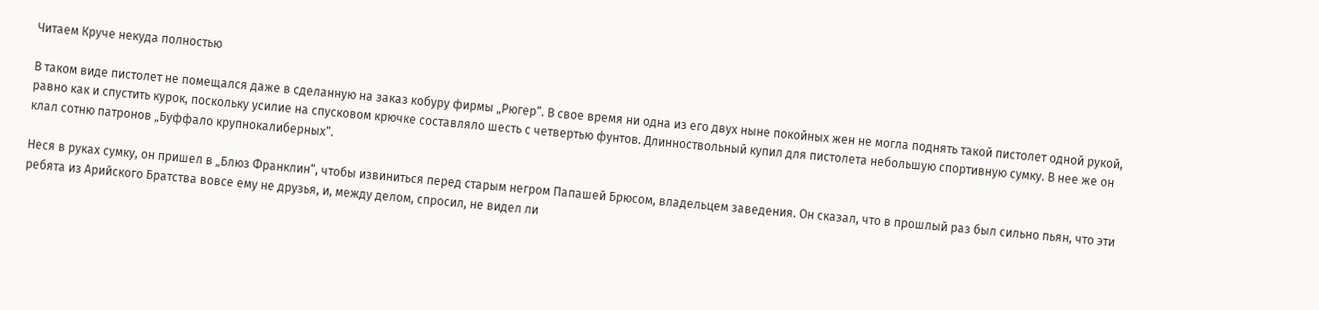Читаем Круче некуда полностью

В таком виде пистолет не помещался даже в сделанную на заказ кобуру фирмы „Рюгер“. В свое время ни одна из его двух ныне покойных жен не могла поднять такой пистолет одной рукой, равно как и спустить курок, поскольку усилие на спусковом крючке составляло шесть с четвертью фунтов. Длинноствольный купил для пистолета небольшую спортивную сумку. В нее же он клал сотню патронов „Буффало крупнокалиберных“.

Неся в руках сумку, он пришел в „Блюз Франклин“, чтобы извиниться перед старым негром Папашей Брюсом, владельцем заведения. Он сказал, что в прошлый раз был сильно пьян, что эти ребята из Арийского Братства вовсе ему не друзья, и, между делом, спросил, не видел ли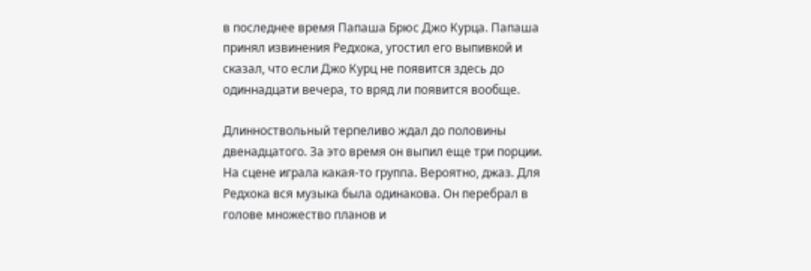в последнее время Папаша Брюс Джо Курца. Папаша принял извинения Редхока, угостил его выпивкой и сказал, что если Джо Курц не появится здесь до одиннадцати вечера, то вряд ли появится вообще.

Длинноствольный терпеливо ждал до половины двенадцатого. За это время он выпил еще три порции. На сцене играла какая-то группа. Вероятно, джаз. Для Редхока вся музыка была одинакова. Он перебрал в голове множество планов и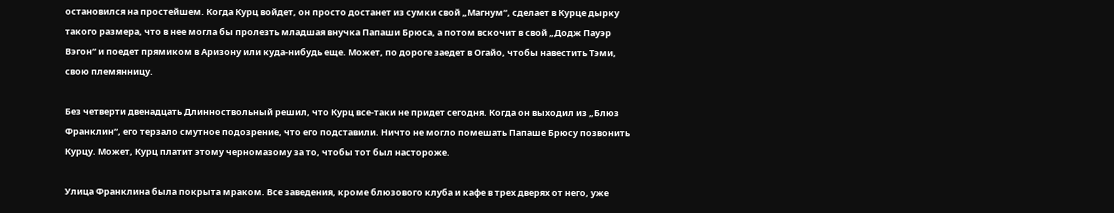остановился на простейшем. Когда Курц войдет, он просто достанет из сумки свой „Магнум“, сделает в Курце дырку такого размера, что в нее могла бы пролезть младшая внучка Папаши Брюса, а потом вскочит в свой „Додж Пауэр Вэгон“ и поедет прямиком в Аризону или куда-нибудь еще. Может, по дороге заедет в Огайо, чтобы навестить Тэми, свою племянницу.

Без четверти двенадцать Длинноствольный решил, что Курц все-таки не придет сегодня. Когда он выходил из „Блюз Франклин“, его терзало смутное подозрение, что его подставили. Ничто не могло помешать Папаше Брюсу позвонить Курцу. Может, Курц платит этому черномазому за то, чтобы тот был настороже.

Улица Франклина была покрыта мраком. Все заведения, кроме блюзового клуба и кафе в трех дверях от него, уже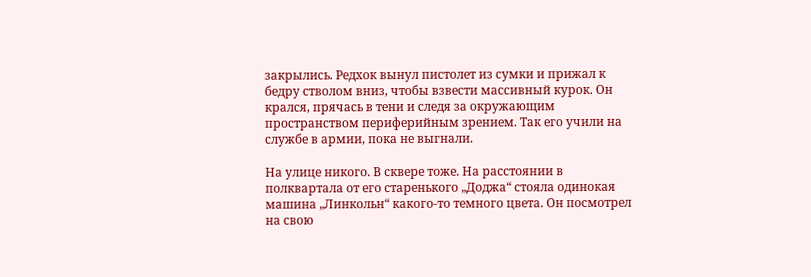закрылись. Редхок вынул пистолет из сумки и прижал к бедру стволом вниз, чтобы взвести массивный курок. Он крался, прячась в тени и следя за окружающим пространством периферийным зрением. Так его учили на службе в армии, пока не выгнали.

На улице никого. В сквере тоже. На расстоянии в полквартала от его старенького „Доджа“ стояла одинокая машина „Линкольн“ какого-то темного цвета. Он посмотрел на свою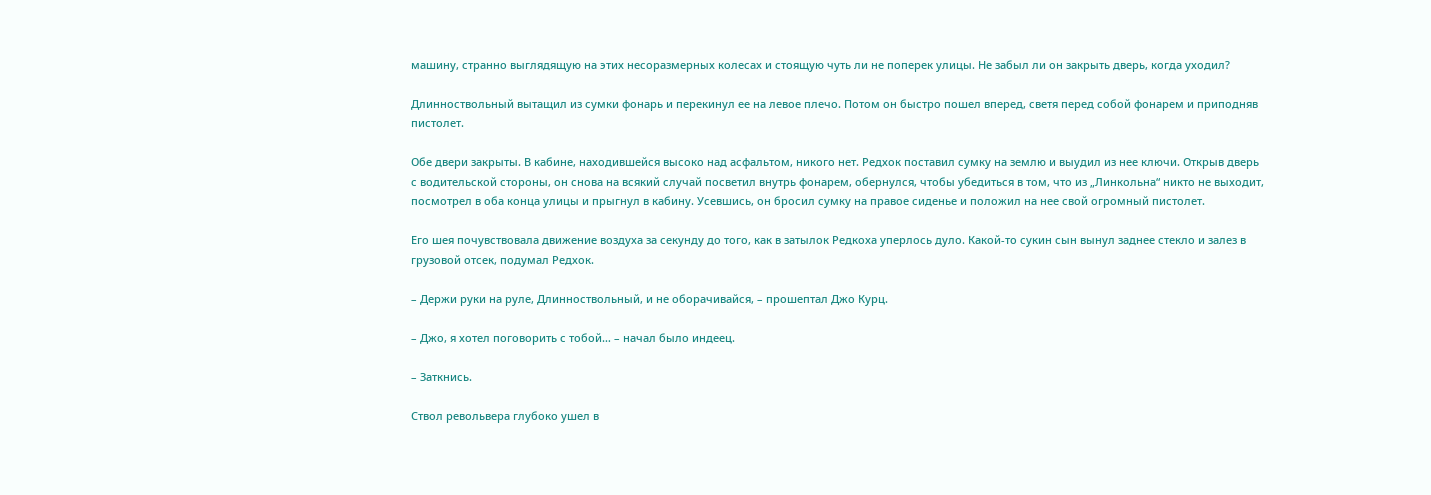машину, странно выглядящую на этих несоразмерных колесах и стоящую чуть ли не поперек улицы. Не забыл ли он закрыть дверь, когда уходил?

Длинноствольный вытащил из сумки фонарь и перекинул ее на левое плечо. Потом он быстро пошел вперед, светя перед собой фонарем и приподняв пистолет.

Обе двери закрыты. В кабине, находившейся высоко над асфальтом, никого нет. Редхок поставил сумку на землю и выудил из нее ключи. Открыв дверь с водительской стороны, он снова на всякий случай посветил внутрь фонарем, обернулся, чтобы убедиться в том, что из „Линкольна“ никто не выходит, посмотрел в оба конца улицы и прыгнул в кабину. Усевшись, он бросил сумку на правое сиденье и положил на нее свой огромный пистолет.

Его шея почувствовала движение воздуха за секунду до того, как в затылок Редкоха уперлось дуло. Какой-то сукин сын вынул заднее стекло и залез в грузовой отсек, подумал Редхок.

– Держи руки на руле, Длинноствольный, и не оборачивайся, – прошептал Джо Курц.

– Джо, я хотел поговорить с тобой… – начал было индеец.

– Заткнись.

Ствол револьвера глубоко ушел в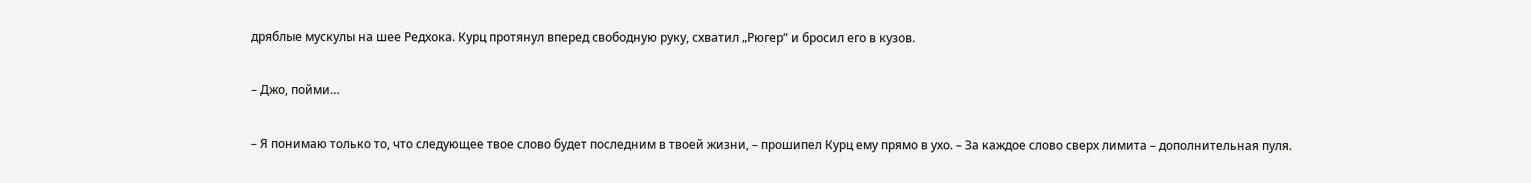дряблые мускулы на шее Редхока. Курц протянул вперед свободную руку, схватил „Рюгер“ и бросил его в кузов.

– Джо, пойми…

– Я понимаю только то, что следующее твое слово будет последним в твоей жизни, – прошипел Курц ему прямо в ухо. – За каждое слово сверх лимита – дополнительная пуля.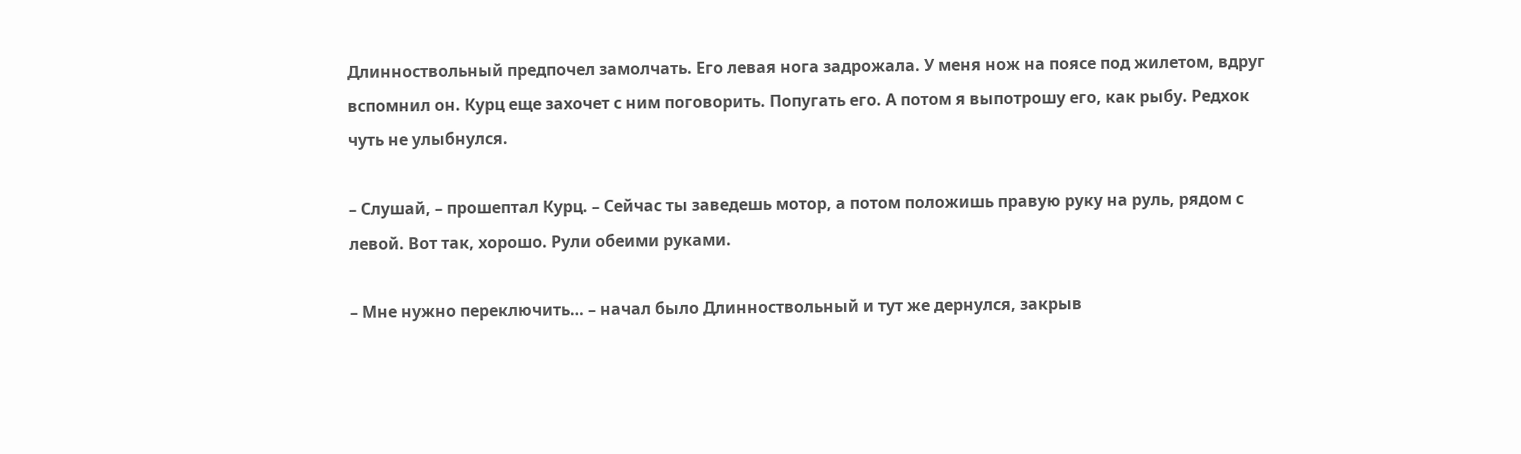Длинноствольный предпочел замолчать. Его левая нога задрожала. У меня нож на поясе под жилетом, вдруг вспомнил он. Курц еще захочет с ним поговорить. Попугать его. А потом я выпотрошу его, как рыбу. Редхок чуть не улыбнулся.

– Слушай, – прошептал Курц. – Сейчас ты заведешь мотор, а потом положишь правую руку на руль, рядом с левой. Вот так, хорошо. Рули обеими руками.

– Мне нужно переключить… – начал было Длинноствольный и тут же дернулся, закрыв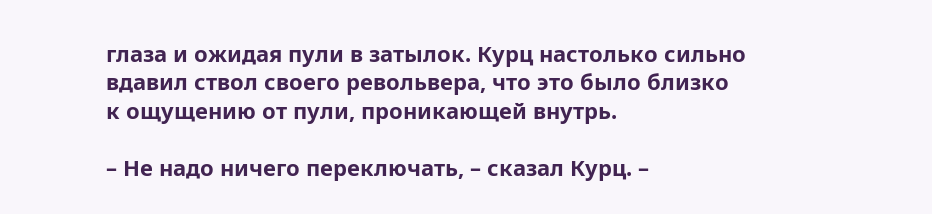глаза и ожидая пули в затылок. Курц настолько сильно вдавил ствол своего револьвера, что это было близко к ощущению от пули, проникающей внутрь.

– Не надо ничего переключать, – сказал Курц. –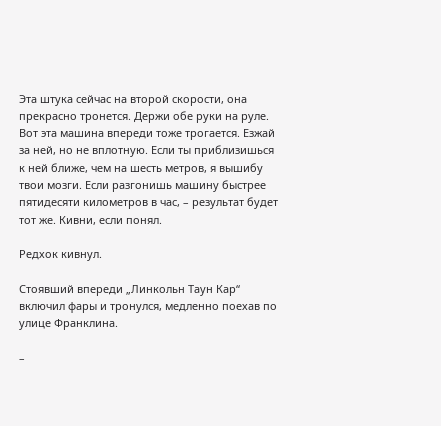Эта штука сейчас на второй скорости, она прекрасно тронется. Держи обе руки на руле. Вот эта машина впереди тоже трогается. Езжай за ней, но не вплотную. Если ты приблизишься к ней ближе, чем на шесть метров, я вышибу твои мозги. Если разгонишь машину быстрее пятидесяти километров в час, – результат будет тот же. Кивни, если понял.

Редхок кивнул.

Стоявший впереди „Линкольн Таун Кар“ включил фары и тронулся, медленно поехав по улице Франклина.

–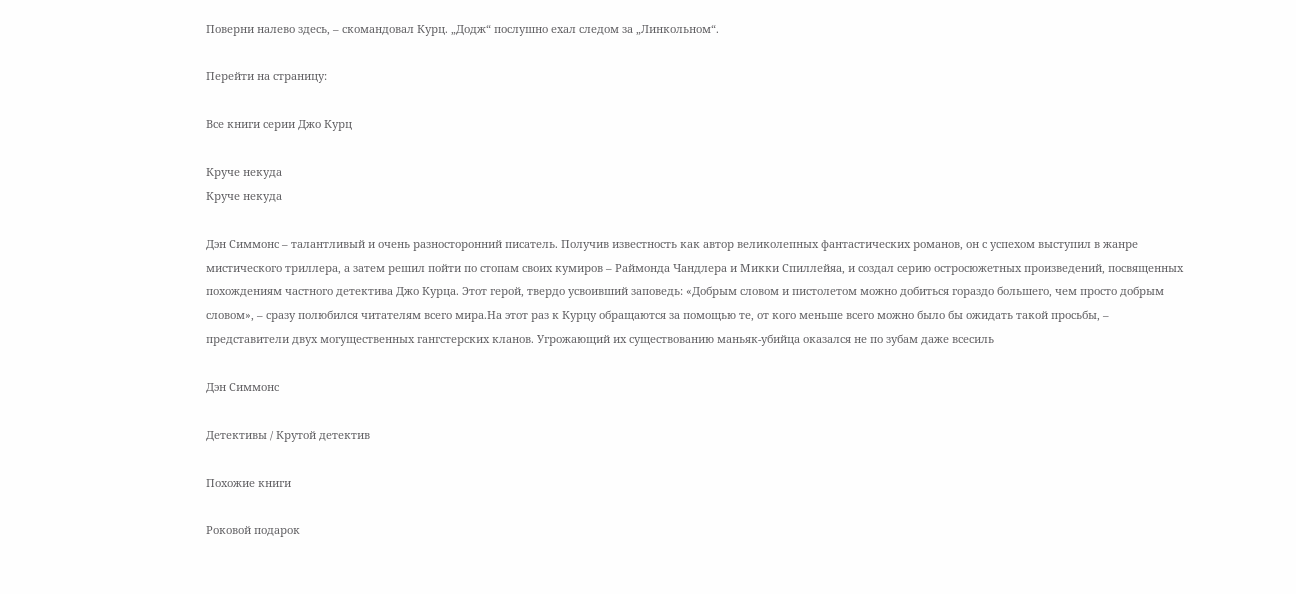Поверни налево здесь, – скомандовал Курц. „Додж“ послушно ехал следом за „Линкольном“.

Перейти на страницу:

Все книги серии Джо Курц

Круче некуда
Круче некуда

Дэн Симмонс – талантливый и очень разносторонний писатель. Получив известность как автор великолепных фантастических романов, он с успехом выступил в жанре мистического триллера, а затем решил пойти по стопам своих кумиров – Раймонда Чандлера и Микки Спиллейяа, и создал серию остросюжетных произведений, посвященных похождениям частного детектива Джо Курца. Этот герой, твердо усвоивший заповедь: «Добрым словом и пистолетом можно добиться гораздо большего, чем просто добрым словом», – сразу полюбился читателям всего мира.На этот раз к Курцу обращаются за помощью те, от кого меньше всего можно было бы ожидать такой просьбы, – представители двух могущественных гангстерских кланов. Угрожающий их существованию маньяк-убийца оказался не по зубам даже всесиль

Дэн Симмонс

Детективы / Крутой детектив

Похожие книги

Роковой подарок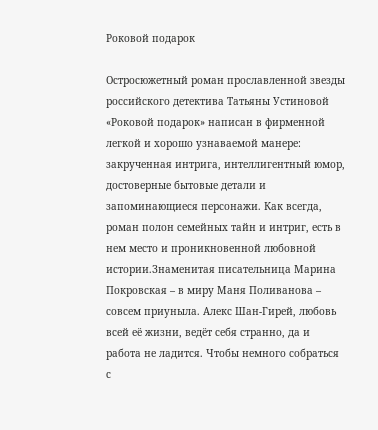Роковой подарок

Остросюжетный роман прославленной звезды российского детектива Татьяны Устиновой «Роковой подарок» написан в фирменной легкой и хорошо узнаваемой манере: закрученная интрига, интеллигентный юмор, достоверные бытовые детали и запоминающиеся персонажи. Как всегда, роман полон семейных тайн и интриг, есть в нем место и проникновенной любовной истории.Знаменитая писательница Марина Покровская – в миру Маня Поливанова – совсем приуныла. Алекс Шан-Гирей, любовь всей её жизни, ведёт себя странно, да и работа не ладится. Чтобы немного собраться с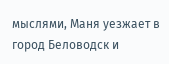мыслями, Маня уезжает в город Беловодск и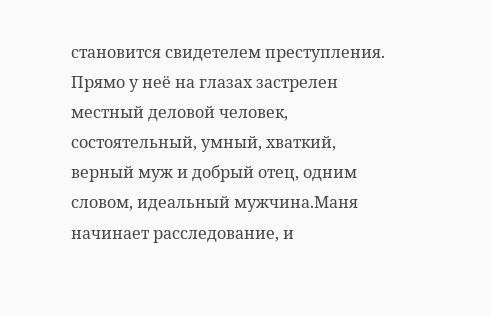становится свидетелем преступления. Прямо у неё на глазах застрелен местный деловой человек, состоятельный, умный, хваткий, верный муж и добрый отец, одним словом, идеальный мужчина.Маня начинает расследование, и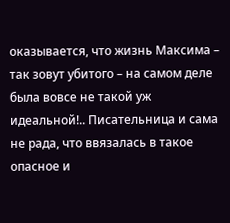оказывается, что жизнь Максима – так зовут убитого – на самом деле была вовсе не такой уж идеальной!.. Писательница и сама не рада, что ввязалась в такое опасное и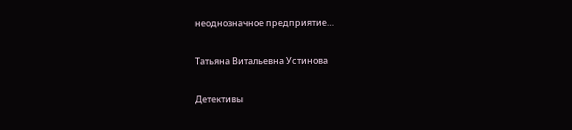неоднозначное предприятие…

Татьяна Витальевна Устинова

Детективы